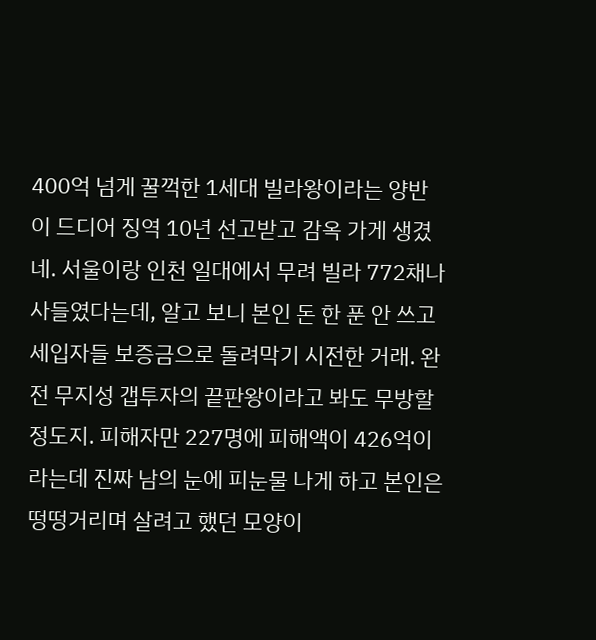400억 넘게 꿀꺽한 1세대 빌라왕이라는 양반이 드디어 징역 10년 선고받고 감옥 가게 생겼네. 서울이랑 인천 일대에서 무려 빌라 772채나 사들였다는데, 알고 보니 본인 돈 한 푼 안 쓰고 세입자들 보증금으로 돌려막기 시전한 거래. 완전 무지성 갭투자의 끝판왕이라고 봐도 무방할 정도지. 피해자만 227명에 피해액이 426억이라는데 진짜 남의 눈에 피눈물 나게 하고 본인은 떵떵거리며 살려고 했던 모양이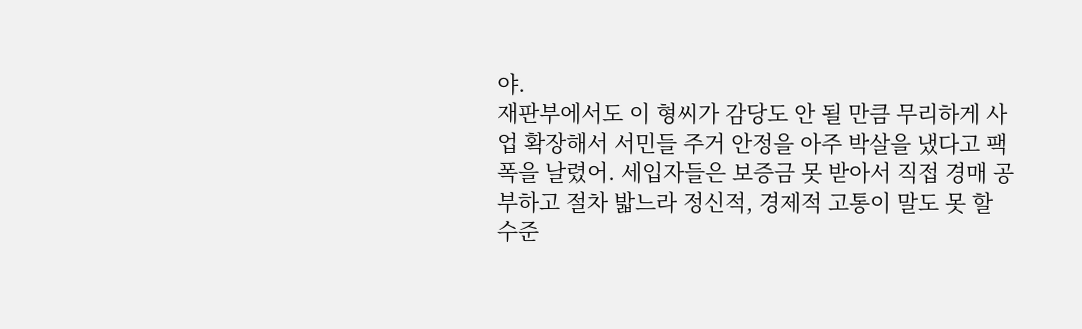야.
재판부에서도 이 형씨가 감당도 안 될 만큼 무리하게 사업 확장해서 서민들 주거 안정을 아주 박살을 냈다고 팩폭을 날렸어. 세입자들은 보증금 못 받아서 직접 경매 공부하고 절차 밟느라 정신적, 경제적 고통이 말도 못 할 수준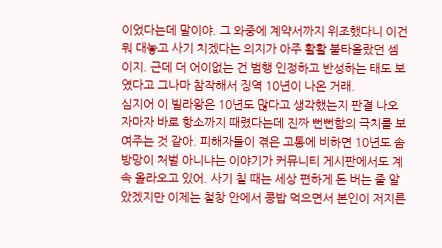이었다는데 말이야. 그 와중에 계약서까지 위조했다니 이건 뭐 대놓고 사기 치겠다는 의지가 아주 활활 불타올랐던 셈이지. 근데 더 어이없는 건 범행 인정하고 반성하는 태도 보였다고 그나마 참작해서 징역 10년이 나온 거래.
심지어 이 빌라왕은 10년도 많다고 생각했는지 판결 나오자마자 바로 항소까지 때렸다는데 진짜 뻔뻔함의 극치를 보여주는 것 같아. 피해자들이 겪은 고통에 비하면 10년도 솜방망이 처벌 아니냐는 이야기가 커뮤니티 게시판에서도 계속 올라오고 있어. 사기 칠 때는 세상 편하게 돈 버는 줄 알았겠지만 이제는 철창 안에서 콩밥 먹으면서 본인이 저지른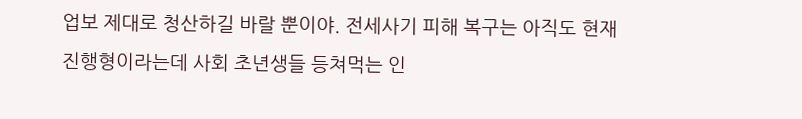업보 제대로 청산하길 바랄 뿐이야. 전세사기 피해 복구는 아직도 현재 진행형이라는데 사회 초년생들 등쳐먹는 인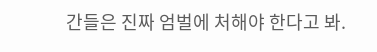간들은 진짜 엄벌에 처해야 한다고 봐.